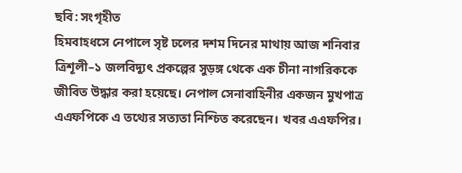ছবি: সংগৃহীত
হিমবাহধসে নেপালে সৃষ্ট ঢলের দশম দিনের মাথায় আজ শনিবার ত্রিশূলী–১ জলবিদ্যুৎ প্রকল্পের সুড়ঙ্গ থেকে এক চীনা নাগরিককে জীবিত উদ্ধার করা হয়েছে। নেপাল সেনাবাহিনীর একজন মুখপাত্র এএফপিকে এ তথ্যের সত্যতা নিশ্চিত করেছেন। খবর এএফপির।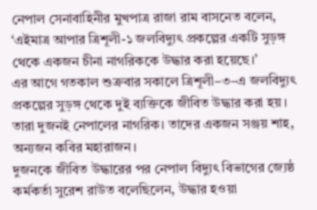নেপাল সেনাবাহিনীর মুখপাত্র রাজা রাম বাসনেত বলেন, ‘এইমাত্র আপার ত্রিশূলী-১ জলবিদ্যুৎ প্রকল্পের একটি সুড়ঙ্গ থেকে একজন চীনা নাগরিককে উদ্ধার করা হয়েছে।’
এর আগে গতকাল শুক্রবার সকালে ত্রিশূলী–৩–এ জলবিদ্যুৎ প্রকল্পের সুড়ঙ্গ থেকে দুই ব্যক্তিকে জীবিত উদ্ধার করা হয়। তারা দুজনই নেপালের নাগরিক। তাদের একজন সঞ্জয় শাহ, অন্যজন কবির মহারাজন।
দুজনকে জীবিত উদ্ধারের পর নেপাল বিদ্যুৎ বিভাগের জ্যেষ্ঠ কর্মকর্তা সুরেশ রাউত বলেছিলেন, উদ্ধার হওয়া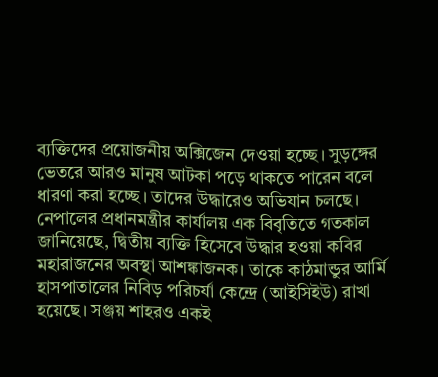ব্যক্তিদের প্রয়োজনীয় অক্সিজেন দেওয়া হচ্ছে। সুড়ঙ্গের ভেতরে আরও মানুষ আটকা পড়ে থাকতে পারেন বলে ধারণা করা হচ্ছে। তাদের উদ্ধারেও অভিযান চলছে।
নেপালের প্রধানমন্ত্রীর কার্যালয় এক বিবৃতিতে গতকাল জানিয়েছে, দ্বিতীয় ব্যক্তি হিসেবে উদ্ধার হওয়া কবির মহারাজনের অবস্থা আশঙ্কাজনক। তাকে কাঠমান্ডুর আর্মি হাসপাতালের নিবিড় পরিচর্যা কেন্দ্রে (আইসিইউ) রাখা হয়েছে। সঞ্জয় শাহরও একই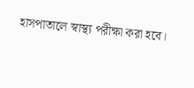হাসপাতালে স্বাস্থ্য পরীক্ষা করা হবে।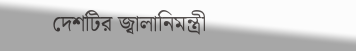দেশটির জ্বালানিমন্ত্রী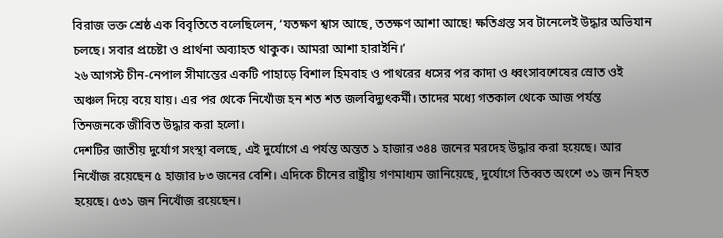বিরাজ ভক্ত শ্রেষ্ঠ এক বিবৃতিতে বলেছিলেন, ‘যতক্ষণ শ্বাস আছে, ততক্ষণ আশা আছে! ক্ষতিগ্রস্ত সব টানেলেই উদ্ধার অভিযান চলছে। সবার প্রচেষ্টা ও প্রার্থনা অব্যাহত থাকুক। আমরা আশা হারাইনি।’
২৬ আগস্ট চীন-নেপাল সীমান্তের একটি পাহাড়ে বিশাল হিমবাহ ও পাথরের ধসের পর কাদা ও ধ্বংসাবশেষের স্রোত ওই অঞ্চল দিয়ে বয়ে যায়। এর পর থেকে নিখোঁজ হন শত শত জলবিদ্যুৎকর্মী। তাদের মধ্যে গতকাল থেকে আজ পর্যন্ত তিনজনকে জীবিত উদ্ধার করা হলো।
দেশটির জাতীয় দুর্যোগ সংস্থা বলছে, এই দুর্যোগে এ পর্যন্ত অন্তত ১ হাজার ৩৪৪ জনের মরদেহ উদ্ধার করা হয়েছে। আর নিখোঁজ রয়েছেন ৫ হাজার ৮৩ জনের বেশি। এদিকে চীনের রাষ্ট্রীয় গণমাধ্যম জানিয়েছে, দুর্যোগে তিব্বত অংশে ৩১ জন নিহত হয়েছে। ৫৩১ জন নিখোঁজ রয়েছেন।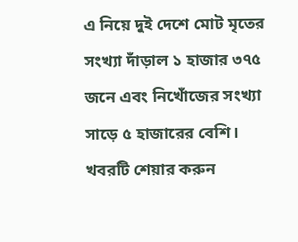এ নিয়ে দুই দেশে মোট মৃতের সংখ্যা দাঁড়াল ১ হাজার ৩৭৫ জনে এবং নিখোঁজের সংখ্যা সাড়ে ৫ হাজারের বেশি।
খবরটি শেয়ার করুন